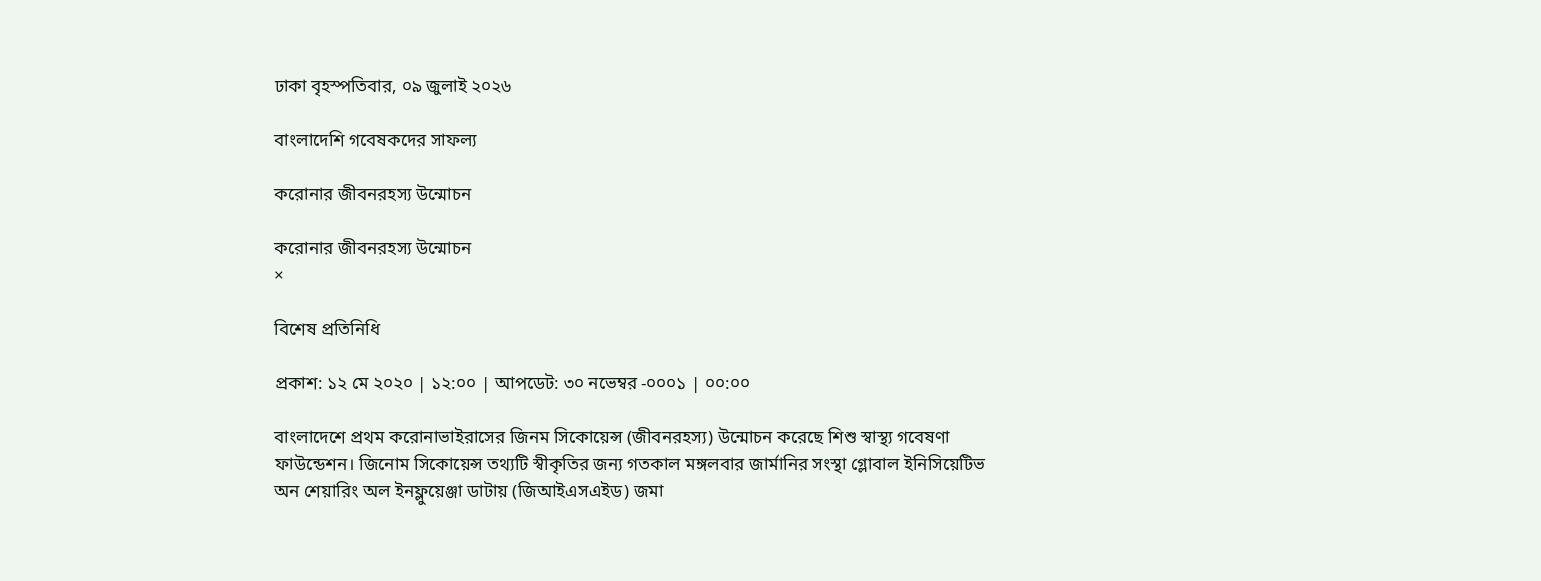ঢাকা বৃহস্পতিবার, ০৯ জুলাই ২০২৬

বাংলাদেশি গবেষকদের সাফল্য

করোনার জীবনরহস্য উন্মোচন

করোনার জীবনরহস্য উন্মোচন
×

বিশেষ প্রতিনিধি

প্রকাশ: ১২ মে ২০২০ | ১২:০০ | আপডেট: ৩০ নভেম্বর -০০০১ | ০০:০০

বাংলাদেশে প্রথম করোনাভাইরাসের জিনম সিকোয়েন্স (জীবনরহস্য) উন্মোচন করেছে শিশু স্বাস্থ্য গবেষণা ফাউন্ডেশন। জিনোম সিকোয়েন্স তথ্যটি স্বীকৃতির জন্য গতকাল মঙ্গলবার জার্মানির সংস্থা গ্লোবাল ইনিসিয়েটিভ অন শেয়ারিং অল ইনফ্লুয়েঞ্জা ডাটায় (জিআইএসএইড) জমা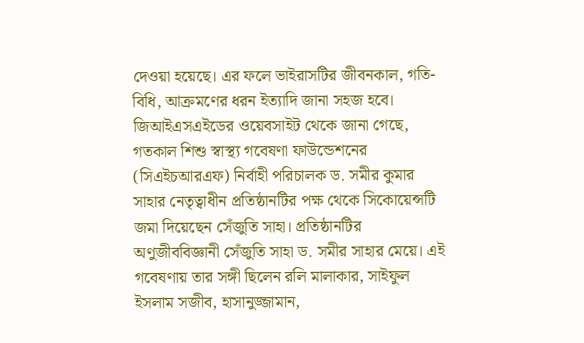দেওয়া হয়েছে। এর ফলে ভাইরাসটির জীবনকাল, গতি-বিধি, আক্রমণের ধরন ইত্যাদি জানা সহজ হবে। জিআইএসএইডের ওয়েবসাইট থেকে জানা গেছে, গতকাল শিশু স্বাস্থ্য গবেষণা ফাউন্ডেশনের (সিএইচআরএফ) নির্বাহী পরিচালক ড. সমীর কুমার সাহার নেতৃত্বাধীন প্রতিষ্ঠানটির পক্ষ থেকে সিকোয়েন্সটি জমা দিয়েছেন সেঁজুতি সাহা। প্রতিষ্ঠানটির অণুজীববিজ্ঞানী সেঁজুতি সাহা ড. সমীর সাহার মেয়ে। এই গবেষণায় তার সঙ্গী ছিলেন রলি মালাকার, সাইফুল ইসলাম সজীব, হাসানুজ্জামান,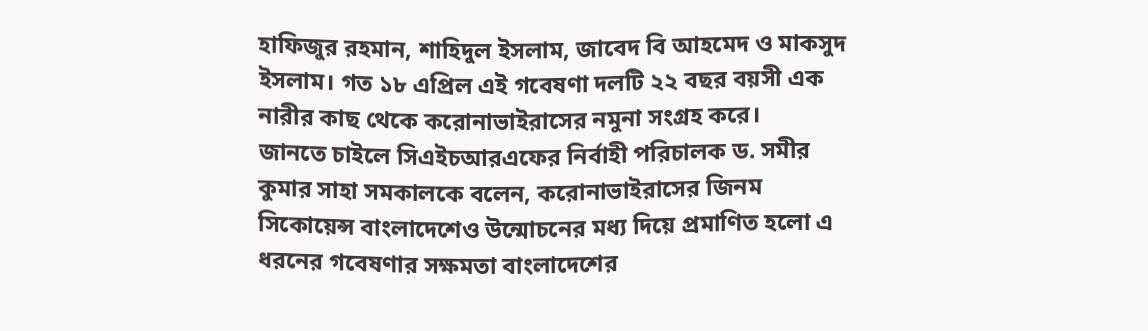হাফিজুর রহমান, শাহিদুল ইসলাম, জাবেদ বি আহমেদ ও মাকসুদ ইসলাম। গত ১৮ এপ্রিল এই গবেষণা দলটি ২২ বছর বয়সী এক নারীর কাছ থেকে করোনাভাইরাসের নমুনা সংগ্রহ করে।
জানতে চাইলে সিএইচআরএফের নির্বাহী পরিচালক ড. সমীর কুমার সাহা সমকালকে বলেন, করোনাভাইরাসের জিনম সিকোয়েন্স বাংলাদেশেও উন্মোচনের মধ্য দিয়ে প্রমাণিত হলো এ ধরনের গবেষণার সক্ষমতা বাংলাদেশের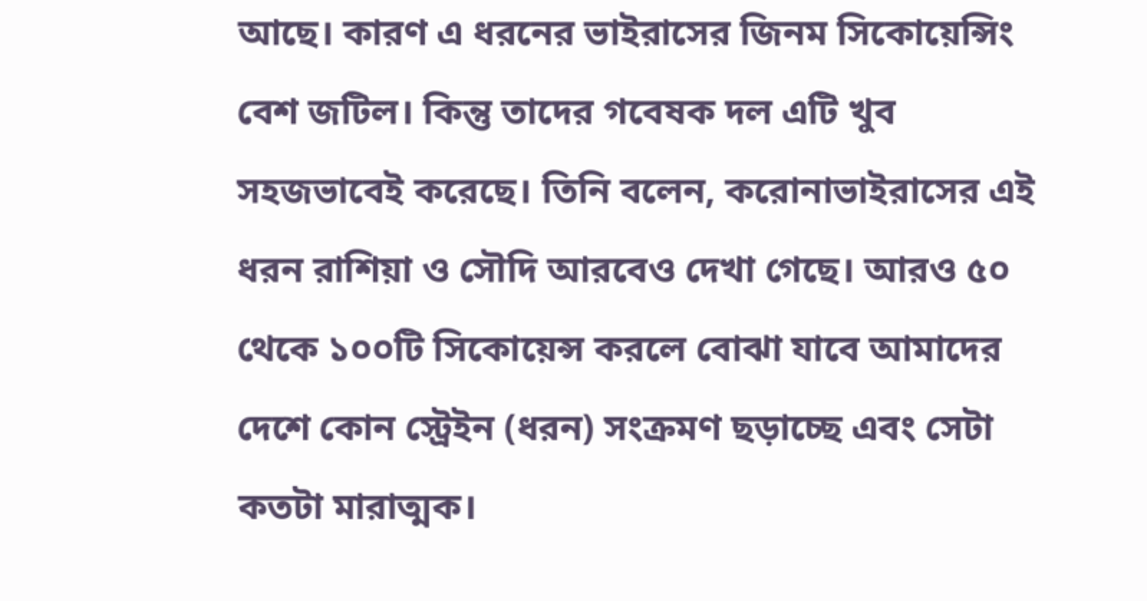আছে। কারণ এ ধরনের ভাইরাসের জিনম সিকোয়েন্সিং বেশ জটিল। কিন্তু তাদের গবেষক দল এটি খুব সহজভাবেই করেছে। তিনি বলেন, করোনাভাইরাসের এই ধরন রাশিয়া ও সৌদি আরবেও দেখা গেছে। আরও ৫০ থেকে ১০০টি সিকোয়েন্স করলে বোঝা যাবে আমাদের দেশে কোন স্ট্রেইন (ধরন) সংক্রমণ ছড়াচ্ছে এবং সেটা কতটা মারাত্মক।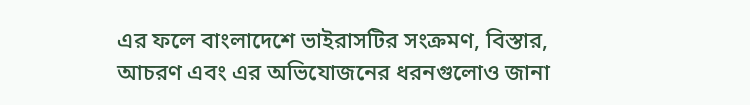এর ফলে বাংলাদেশে ভাইরাসটির সংক্রমণ, বিস্তার, আচরণ এবং এর অভিযোজনের ধরনগুলোও জানা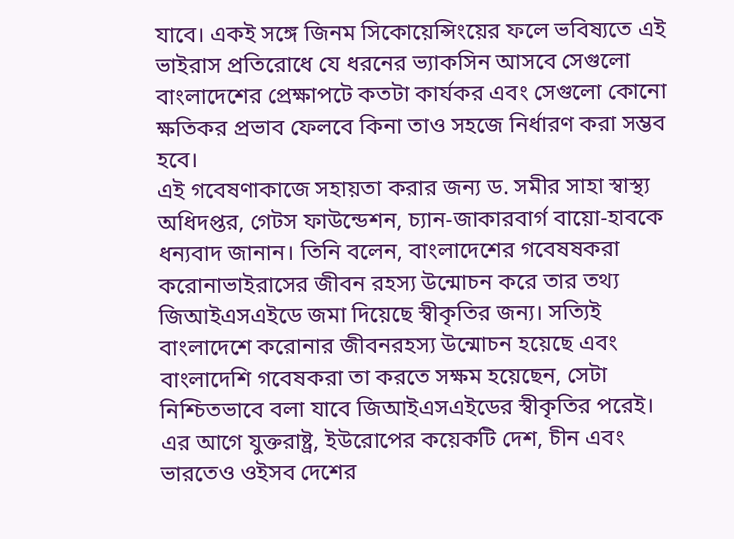যাবে। একই সঙ্গে জিনম সিকোয়েন্সিংয়ের ফলে ভবিষ্যতে এই ভাইরাস প্রতিরোধে যে ধরনের ভ্যাকসিন আসবে সেগুলো বাংলাদেশের প্রেক্ষাপটে কতটা কার্যকর এবং সেগুলো কোনো ক্ষতিকর প্রভাব ফেলবে কিনা তাও সহজে নির্ধারণ করা সম্ভব হবে।
এই গবেষণাকাজে সহায়তা করার জন্য ড. সমীর সাহা স্বাস্থ্য অধিদপ্তর, গেটস ফাউন্ডেশন, চ্যান-জাকারবার্গ বায়ো-হাবকে ধন্যবাদ জানান। তিনি বলেন, বাংলাদেশের গবেষষকরা করোনাভাইরাসের জীবন রহস্য উন্মোচন করে তার তথ্য জিআইএসএইডে জমা দিয়েছে স্বীকৃতির জন্য। সত্যিই বাংলাদেশে করোনার জীবনরহস্য উন্মোচন হয়েছে এবং বাংলাদেশি গবেষকরা তা করতে সক্ষম হয়েছেন, সেটা নিশ্চিতভাবে বলা যাবে জিআইএসএইডের স্বীকৃতির পরেই। এর আগে যুক্তরাষ্ট্র, ইউরোপের কয়েকটি দেশ, চীন এবং ভারতেও ওইসব দেশের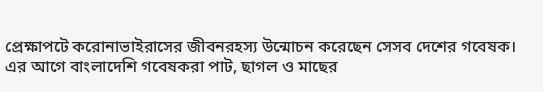প্রেক্ষাপটে করোনাভাইরাসের জীবনরহস্য উন্মোচন করেছেন সেসব দেশের গবেষক। এর আগে বাংলাদেশি গবেষকরা পাট, ছাগল ও মাছের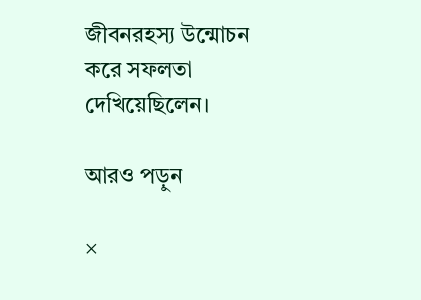জীবনরহস্য উন্মোচন করে সফলতা দেখিয়েছিলেন।

আরও পড়ুন

×